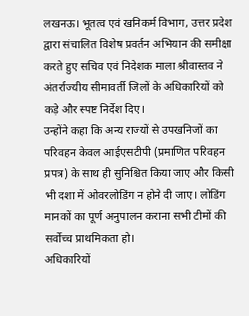लखनऊ। भूतत्व एवं खनिकर्म विभाग, उत्तर प्रदेश द्वारा संचालित विशेष प्रवर्तन अभियान की समीक्षा करते हुए सचिव एवं निदेशक माला श्रीवास्तव ने अंतर्राज्यीय सीमावर्ती जिलों के अधिकारियों को कड़े और स्पष्ट निर्देश दिए।
उन्होंने कहा कि अन्य राज्यों से उपखनिजों का परिवहन केवल आईएसटीपी (प्रमाणित परिवहन प्रपत्र) के साथ ही सुनिश्चित किया जाए और किसी भी दशा में ओवरलोडिंग न होने दी जाए। लोडिंग मानकों का पूर्ण अनुपालन कराना सभी टीमों की सर्वोच्च प्राथमिकता हो।
अधिकारियों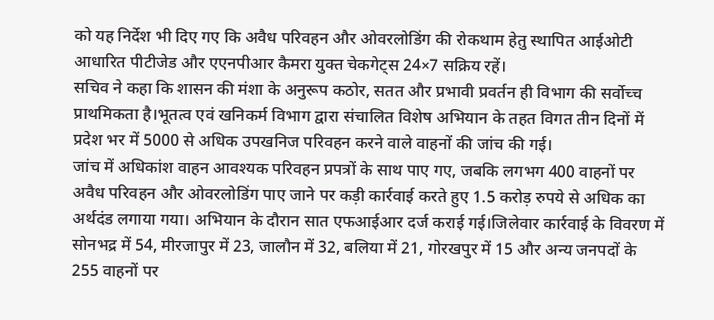को यह निर्देश भी दिए गए कि अवैध परिवहन और ओवरलोडिंग की रोकथाम हेतु स्थापित आईओटी आधारित पीटीजेड और एएनपीआर कैमरा युक्त चेकगेट्स 24×7 सक्रिय रहें।
सचिव ने कहा कि शासन की मंशा के अनुरूप कठोर, सतत और प्रभावी प्रवर्तन ही विभाग की सर्वोच्च प्राथमिकता है।भूतत्व एवं खनिकर्म विभाग द्वारा संचालित विशेष अभियान के तहत विगत तीन दिनों में प्रदेश भर में 5000 से अधिक उपखनिज परिवहन करने वाले वाहनों की जांच की गई।
जांच में अधिकांश वाहन आवश्यक परिवहन प्रपत्रों के साथ पाए गए, जबकि लगभग 400 वाहनों पर अवैध परिवहन और ओवरलोडिंग पाए जाने पर कड़ी कार्रवाई करते हुए 1.5 करोड़ रुपये से अधिक का अर्थदंड लगाया गया। अभियान के दौरान सात एफआईआर दर्ज कराई गई।जिलेवार कार्रवाई के विवरण में सोनभद्र में 54, मीरजापुर में 23, जालौन में 32, बलिया में 21, गोरखपुर में 15 और अन्य जनपदों के 255 वाहनों पर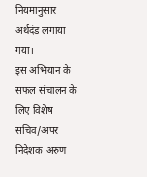नियमानुसार अर्थदंड लगाया गया।
इस अभियान के सफल संचालन के लिए विशेष सचिव/अपर निदेशक अरुण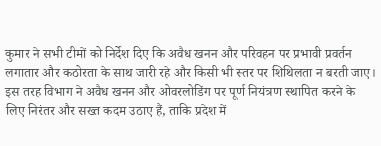कुमार ने सभी टीमों को निर्देश दिए कि अवैध खनन और परिवहन पर प्रभावी प्रवर्तन लगातार और कठोरता के साथ जारी रहे और किसी भी स्तर पर शिथिलता न बरती जाए।
इस तरह विभाग ने अवैध खनन और ओवरलोडिंग पर पूर्ण नियंत्रण स्थापित करने के लिए निरंतर और सख्त कदम उठाए हैं, ताकि प्रदेश में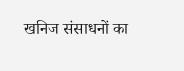खनिज संसाधनों का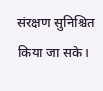संरक्षण सुनिश्चित किया जा सके।